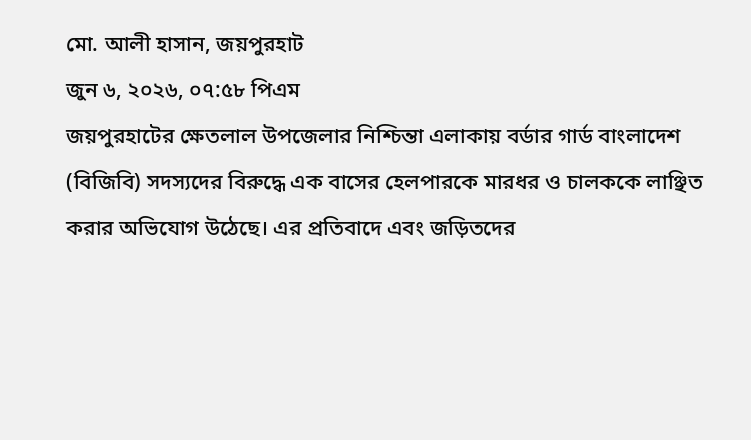মো. আলী হাসান, জয়পুরহাট
জুন ৬, ২০২৬, ০৭:৫৮ পিএম
জয়পুরহাটের ক্ষেতলাল উপজেলার নিশ্চিন্তা এলাকায় বর্ডার গার্ড বাংলাদেশ (বিজিবি) সদস্যদের বিরুদ্ধে এক বাসের হেলপারকে মারধর ও চালককে লাঞ্ছিত করার অভিযোগ উঠেছে। এর প্রতিবাদে এবং জড়িতদের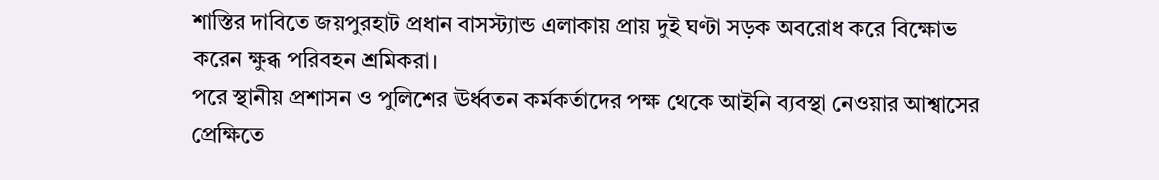শাস্তির দাবিতে জয়পুরহাট প্রধান বাসস্ট্যান্ড এলাকায় প্রায় দুই ঘণ্টা সড়ক অবরোধ করে বিক্ষোভ করেন ক্ষুব্ধ পরিবহন শ্রমিকরা।
পরে স্থানীয় প্রশাসন ও পুলিশের ঊর্ধ্বতন কর্মকর্তাদের পক্ষ থেকে আইনি ব্যবস্থা নেওয়ার আশ্বাসের প্রেক্ষিতে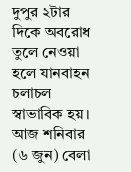দুপুর ২টার দিকে অবরোধ তুলে নেওয়া হলে যানবাহন চলাচল স্বাভাবিক হয়।
আজ শনিবার (৬ জুন) বেলা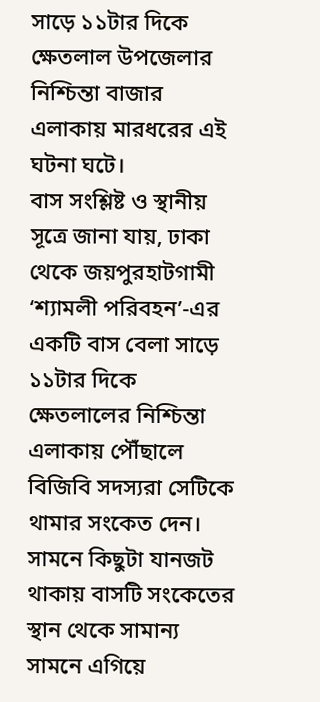সাড়ে ১১টার দিকে ক্ষেতলাল উপজেলার নিশ্চিন্তা বাজার এলাকায় মারধরের এই ঘটনা ঘটে।
বাস সংশ্লিষ্ট ও স্থানীয় সূত্রে জানা যায়, ঢাকা থেকে জয়পুরহাটগামী ‘শ্যামলী পরিবহন’-এর একটি বাস বেলা সাড়ে ১১টার দিকে ক্ষেতলালের নিশ্চিন্তা এলাকায় পৌঁছালে বিজিবি সদস্যরা সেটিকে থামার সংকেত দেন। সামনে কিছুটা যানজট থাকায় বাসটি সংকেতের স্থান থেকে সামান্য সামনে এগিয়ে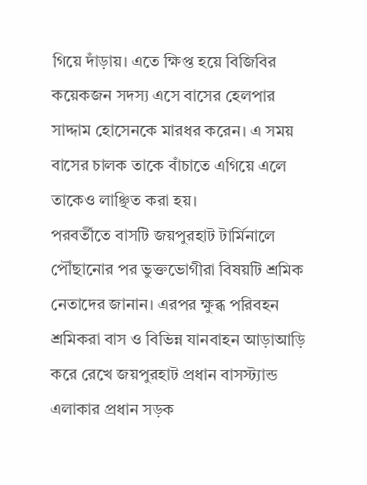গিয়ে দাঁড়ায়। এতে ক্ষিপ্ত হয়ে বিজিবির কয়েকজন সদস্য এসে বাসের হেলপার সাদ্দাম হোসেনকে মারধর করেন। এ সময় বাসের চালক তাকে বাঁচাতে এগিয়ে এলে তাকেও লাঞ্ছিত করা হয়।
পরবর্তীতে বাসটি জয়পুরহাট টার্মিনালে পৌঁছানোর পর ভুক্তভোগীরা বিষয়টি শ্রমিক নেতাদের জানান। এরপর ক্ষুব্ধ পরিবহন শ্রমিকরা বাস ও বিভিন্ন যানবাহন আড়াআড়ি করে রেখে জয়পুরহাট প্রধান বাসস্ট্যান্ড এলাকার প্রধান সড়ক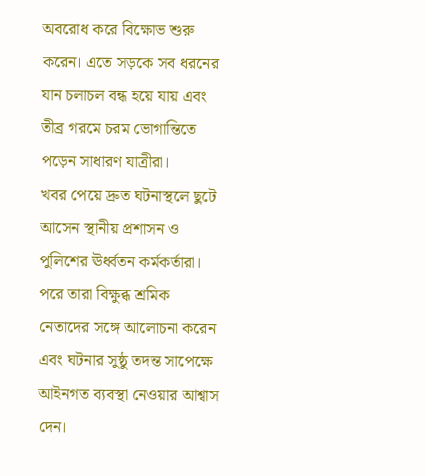অবরোধ করে বিক্ষোভ শুরু করেন। এতে সড়কে সব ধরনের যান চলাচল বন্ধ হয়ে যায় এবং তীব্র গরমে চরম ভোগান্তিতে পড়েন সাধারণ যাত্রীরা।
খবর পেয়ে দ্রুত ঘটনাস্থলে ছুটে আসেন স্থানীয় প্রশাসন ও পুলিশের ঊর্ধ্বতন কর্মকর্তারা। পরে তারা বিক্ষুব্ধ শ্রমিক নেতাদের সঙ্গে আলোচনা করেন এবং ঘটনার সুষ্ঠু তদন্ত সাপেক্ষে আইনগত ব্যবস্থা নেওয়ার আশ্বাস দেন।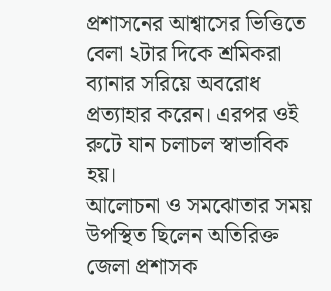প্রশাসনের আশ্বাসের ভিত্তিতে বেলা ২টার দিকে শ্রমিকরা ব্যানার সরিয়ে অবরোধ প্রত্যাহার করেন। এরপর ওই রুটে যান চলাচল স্বাভাবিক হয়।
আলোচনা ও সমঝোতার সময় উপস্থিত ছিলেন অতিরিক্ত জেলা প্রশাসক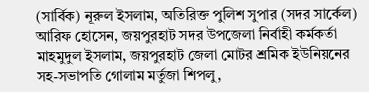(সার্বিক) নূরুল ইসলাম, অতিরিক্ত পুলিশ সুপার (সদর সার্কেল) আরিফ হোসেন, জয়পুরহাট সদর উপজেলা নির্বাহী কর্মকর্তা মাহমুদুল ইসলাম, জয়পুরহাট জেলা মোটর শ্রমিক ইউনিয়নের সহ-সভাপতি গোলাম মর্তুজা শিপলু,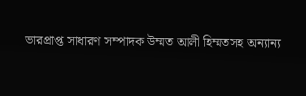ভারপ্রাপ্ত সাধারণ সম্পাদক উম্মত আলী হিম্মতসহ অন্যান্য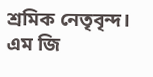শ্রমিক নেতৃবৃন্দ।
এম জি